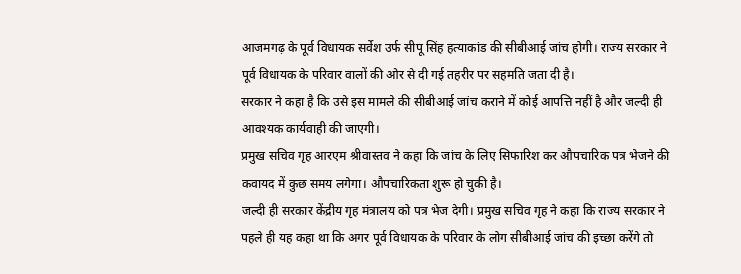आजमगढ़ के पूर्व विधायक सर्वेश उर्फ सीपू सिंह हत्याकांड की सीबीआई जांच होगी। राज्य सरकार ने पूर्व विधायक के परिवार वालों की ओर से दी गई तहरीर पर सहमति जता दी है।
सरकार ने कहा है कि उसे इस मामले की सीबीआई जांच कराने में कोई आपत्ति नहीं है और जल्दी ही आवश्यक कार्यवाही की जाएगी।
प्रमुख सचिव गृह आरएम श्रीवास्तव ने कहा कि जांच के लिए सिफारिश कर औपचारिक पत्र भेजने की कवायद में कुछ समय लगेगा। औपचारिकता शुरू हो चुकी है।
जल्दी ही सरकार केंद्रीय गृह मंत्रालय को पत्र भेज देगी। प्रमुख सचिव गृह ने कहा कि राज्य सरकार ने पहले ही यह कहा था कि अगर पूर्व विधायक के परिवार के लोग सीबीआई जांच की इच्छा करेंगे तो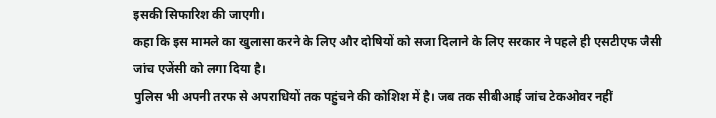इसकी सिफारिश की जाएगी।
कहा कि इस मामले का खुलासा करने के लिए और दोषियों को सजा दिलाने के लिए सरकार ने पहले ही एसटीएफ जैसी जांच एजेंसी को लगा दिया है।
पुलिस भी अपनी तरफ से अपराधियों तक पहुंचने की कोशिश में है। जब तक सीबीआई जांच टेकओवर नहीं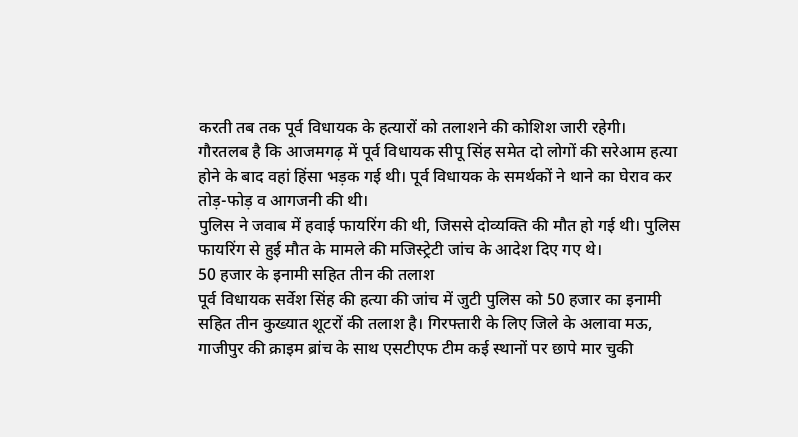करती तब तक पूर्व विधायक के हत्यारों को तलाशने की कोशिश जारी रहेगी।
गौरतलब है कि आजमगढ़ में पूर्व विधायक सीपू सिंह समेत दो लोगों की सरेआम हत्या होने के बाद वहां हिंसा भड़क गई थी। पूर्व विधायक के समर्थकों ने थाने का घेराव कर तोड़-फोड़ व आगजनी की थी।
पुलिस ने जवाब में हवाई फायरिंग की थी, जिससे दोव्यक्ति की मौत हो गई थी। पुलिस फायरिंग से हुई मौत के मामले की मजिस्ट्रेटी जांच के आदेश दिए गए थे।
50 हजार के इनामी सहित तीन की तलाश
पूर्व विधायक सर्वेश सिंह की हत्या की जांच में जुटी पुलिस को 50 हजार का इनामी सहित तीन कुख्यात शूटरों की तलाश है। गिरफ्तारी के लिए जिले के अलावा मऊ, गाजीपुर की क्राइम ब्रांच के साथ एसटीएफ टीम कई स्थानों पर छापे मार चुकी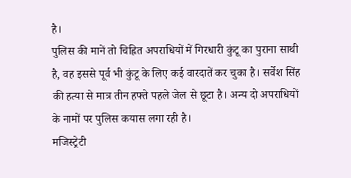है।
पुलिस की मानें तो चिह्नित अपराधियों में गिरधारी कुंटू का पुराना साथी है, वह इससे पूर्व भी कुंटू के लिए कई वारदातें कर चुका है। सर्वेश सिंह की हत्या से मात्र तीन हफ्ते पहले जेल से छूटा है। अन्य दो अपराधियों के नामों पर पुलिस कयास लगा रही है।
मजिस्ट्रेटी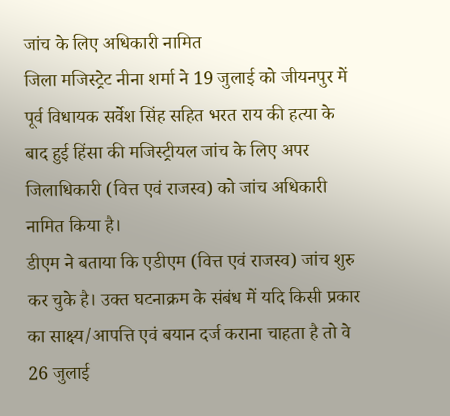जांच के लिए अधिकारी नामित
जिला मजिस्ट्रेट नीना शर्मा ने 19 जुलाई को जीयनपुर में पूर्व विधायक सर्वेश सिंह सहित भरत राय की हत्या के बाद हुई हिंसा की मजिस्ट्रीयल जांच के लिए अपर जिलाधिकारी (वित्त एवं राजस्व) को जांच अधिकारी नामित किया है।
डीएम ने बताया कि एडीएम (वित्त एवं राजस्व) जांच शुरु कर चुके है। उक्त घटनाक्रम के संबंध में यदि किसी प्रकार का साक्ष्य/आपत्ति एवं बयान दर्ज कराना चाहता है तो वे 26 जुलाई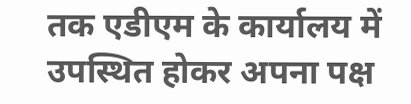तक एडीएम के कार्यालय में उपस्थित होकर अपना पक्ष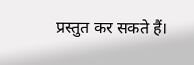प्रस्तुत कर सकते हैं।